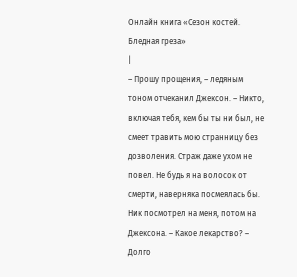Онлайн книга «Сезон костей. Бледная греза»
|
– Прошу прощения, – ледяным тоном отчеканил Джексон. – Никто, включая тебя, кем бы ты ни был, не смеет травить мою странницу без дозволения. Страж даже ухом не повел. Не будь я на волосок от смерти, наверняка посмеялась бы. Ник посмотрел на меня, потом на Джексона. – Какое лекарство? – Долго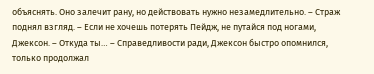объяснять. Оно залечит рану, но действовать нужно незамедлительно. – Страж поднял взгляд. – Если не хочешь потерять Пейдж, не путайся под ногами, Джексон. – Откуда ты… – Справедливости ради, Джексон быстро опомнился, только продолжал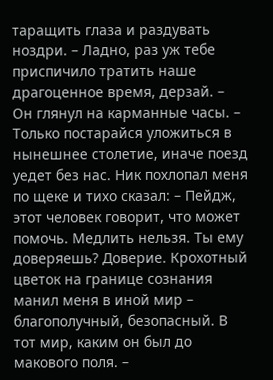таращить глаза и раздувать ноздри. – Ладно, раз уж тебе приспичило тратить наше драгоценное время, дерзай. – Он глянул на карманные часы. – Только постарайся уложиться в нынешнее столетие, иначе поезд уедет без нас. Ник похлопал меня по щеке и тихо сказал: – Пейдж, этот человек говорит, что может помочь. Медлить нельзя. Ты ему доверяешь? Доверие. Крохотный цветок на границе сознания манил меня в иной мир – благополучный, безопасный. В тот мир, каким он был до макового поля. –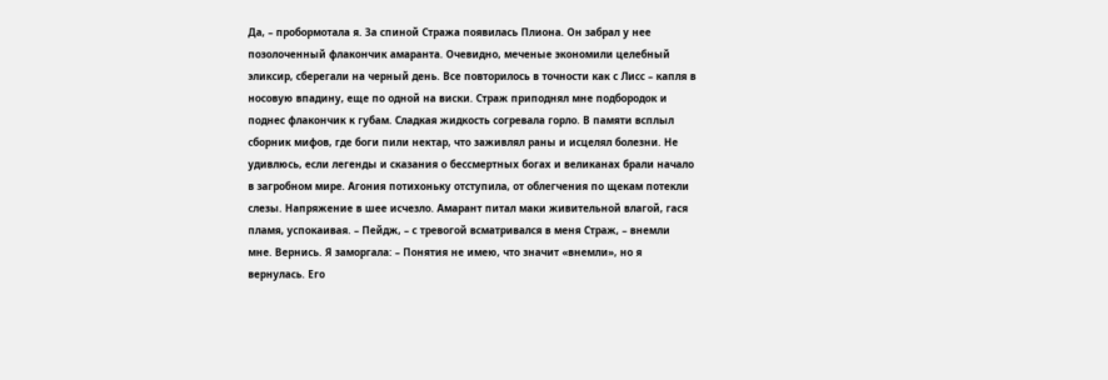Да, – пробормотала я. За спиной Стража появилась Плиона. Он забрал у нее позолоченный флакончик амаранта. Очевидно, меченые экономили целебный эликсир, сберегали на черный день. Все повторилось в точности как с Лисс – капля в носовую впадину, еще по одной на виски. Страж приподнял мне подбородок и поднес флакончик к губам. Сладкая жидкость согревала горло. В памяти всплыл сборник мифов, где боги пили нектар, что заживлял раны и исцелял болезни. Не удивлюсь, если легенды и сказания о бессмертных богах и великанах брали начало в загробном мире. Агония потихоньку отступила, от облегчения по щекам потекли слезы. Напряжение в шее исчезло. Амарант питал маки живительной влагой, гася пламя, успокаивая. – Пейдж, – с тревогой всматривался в меня Страж, – внемли мне. Вернись. Я заморгала: – Понятия не имею, что значит «внемли», но я вернулась. Его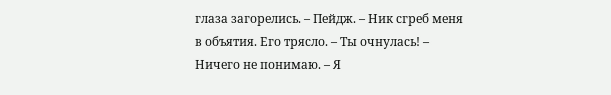глаза загорелись. – Пейдж. – Ник сгреб меня в объятия. Его трясло. – Ты очнулась! – Ничего не понимаю. – Я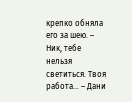крепко обняла его за шею. – Ник, тебе нельзя светиться. Твоя работа… – Дани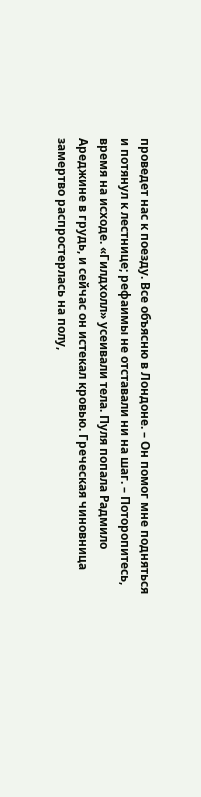проведет нас к поезду. Все объясню в Лондоне. – Он помог мне подняться и потянул к лестнице; рефаимы не отставали ни на шаг. – Поторопитесь, время на исходе. «Гилдхолл» усеивали тела. Пуля попала Радмило Ареджине в грудь, и сейчас он истекал кровью. Греческая чиновница замертво распростерлась на полу,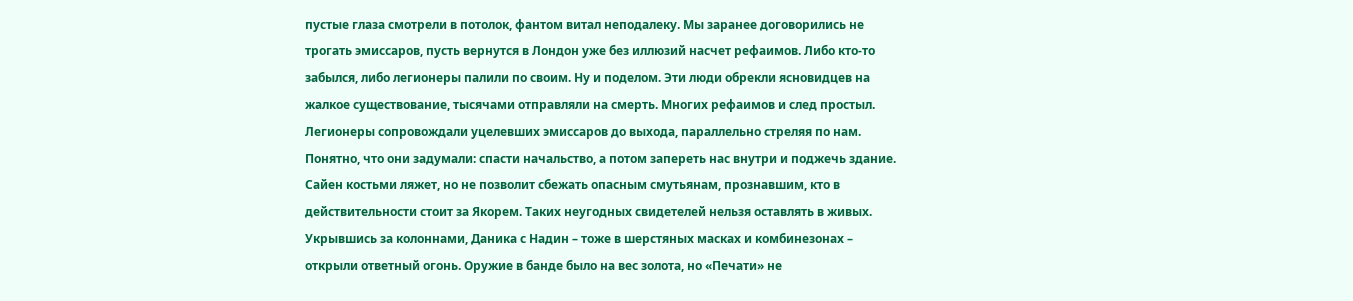пустые глаза смотрели в потолок, фантом витал неподалеку. Мы заранее договорились не трогать эмиссаров, пусть вернутся в Лондон уже без иллюзий насчет рефаимов. Либо кто-то забылся, либо легионеры палили по своим. Ну и поделом. Эти люди обрекли ясновидцев на жалкое существование, тысячами отправляли на смерть. Многих рефаимов и след простыл. Легионеры сопровождали уцелевших эмиссаров до выхода, параллельно стреляя по нам. Понятно, что они задумали: спасти начальство, а потом запереть нас внутри и поджечь здание. Сайен костьми ляжет, но не позволит сбежать опасным смутьянам, прознавшим, кто в действительности стоит за Якорем. Таких неугодных свидетелей нельзя оставлять в живых. Укрывшись за колоннами, Даника с Надин – тоже в шерстяных масках и комбинезонах – открыли ответный огонь. Оружие в банде было на вес золота, но «Печати» не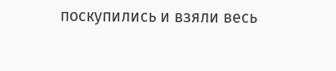поскупились и взяли весь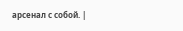арсенал с собой. |